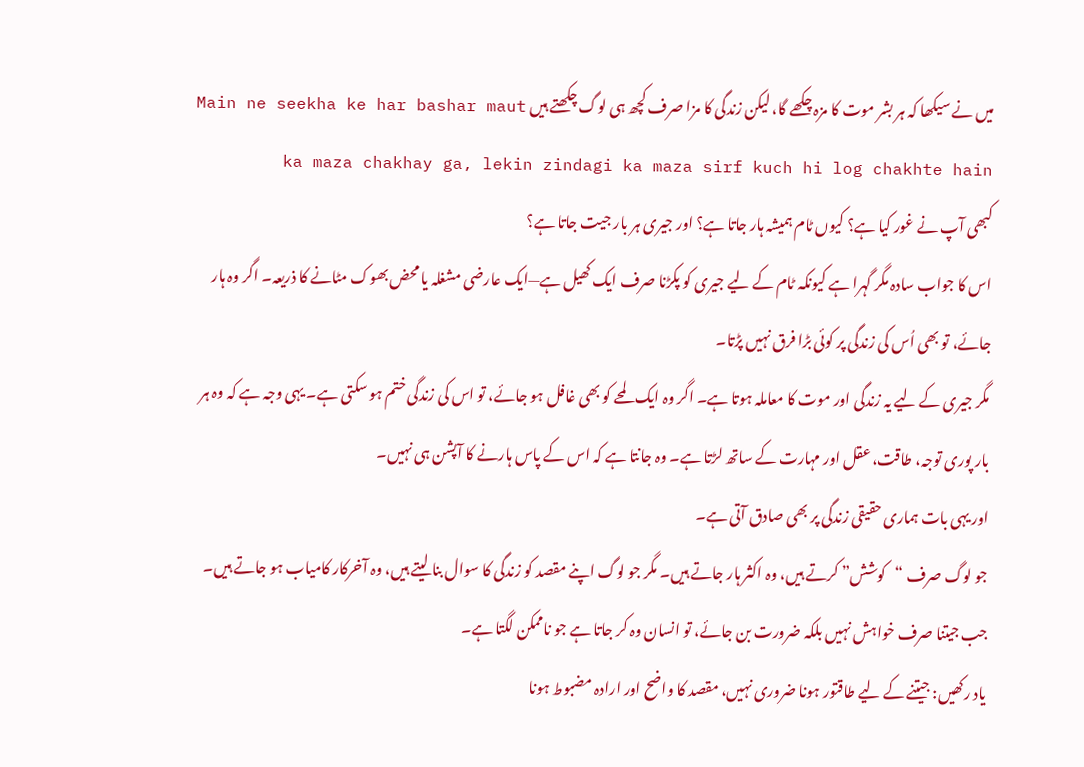میں نے سیکھا کہ ہر بشر موت کا مزہ چکھے گا، لیکن زندگی کا مزا صرف کچھ ہی لوگ چکھتے ہیں Main ne seekha ke har bashar maut ka maza chakhay ga, lekin zindagi ka maza sirf kuch hi log chakhte hain
کبھی آپ نے غور کیا ہے؟ کیوں ٹام ہمیشہ ہار جاتا ہے؟ اور جیری ہر بار جیت جاتا ہے؟
اس کا جواب سادہ مگر گہرا ہے کیونکہ ٹام کے لیے جیری کو پکڑنا صرف ایک کھیل ہے—ایک عارضی مشغلہ یا محض بھوک مٹانے کا ذریعہ۔ اگر وہ ہار جائے، تو بھی اُس کی زندگی پر کوئی بڑا فرق نہیں پڑتا۔
مگر جیری کے لیے یہ زندگی اور موت کا معاملہ ہوتا ہے۔ اگر وہ ایک لمحے کو بھی غافل ہو جائے، تو اس کی زندگی ختم ہو سکتی ہے۔ یہی وجہ ہے کہ وہ ہر بار پوری توجہ، طاقت، عقل اور مہارت کے ساتھ لڑتا ہے۔ وہ جانتا ہے کہ اس کے پاس ہارنے کا آپشن ہی نہیں۔
اور یہی بات ہماری حقیقی زندگی پر بھی صادق آتی ہے۔
جو لوگ صرف “کوشش” کرتے ہیں، وہ اکثر ہار جاتے ہیں۔ مگر جو لوگ اپنے مقصد کو زندگی کا سوال بنا لیتے ہیں، وہ آخرکار کامیاب ہو جاتے ہیں۔
جب جیتنا صرف خواہش نہیں بلکہ ضرورت بن جائے، تو انسان وہ کر جاتا ہے جو ناممکن لگتا ہے۔
یاد رکھیں: جیتنے کے لیے طاقتور ہونا ضروری نہیں، مقصد کا واضح اور ارادہ مضبوط ہونا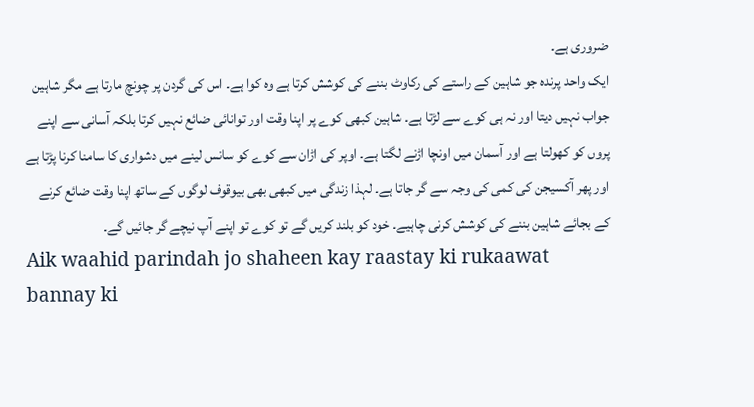ضروری ہے۔
ایک واحد پرندہ جو شاہین کے راستے کی رکاوٹ بننے کی کوشش کرتا ہے وہ کوا ہے۔ اس کی گردن پر چونچ مارتا ہے مگر شاہین جواب نہیں دیتا اور نہ ہی کوے سے لڑتا ہے۔ شاہین کبھی کوے پر اپنا وقت اور توانائی ضائع نہیں کرتا بلکہ آسانی سے اپنے پروں کو کھولتا ہے اور آسمان میں اونچا اڑنے لگتا ہے۔ اوپر کی اڑان سے کوے کو سانس لینے میں دشواری کا سامنا کرنا پڑتا ہے اور پھر آکسیجن کی کمی کی وجہ سے گر جاتا ہے۔ لہذا زندگی میں کبھی بھی بیوقوف لوگوں کے ساتھ اپنا وقت ضائع کرنے کے بجائے شاہین بننے کی کوشش کرنی چاہیے۔ خود کو بلند کریں گے تو کوے تو اپنے آپ نیچے گر جائیں گے۔
Aik waahid parindah jo shaheen kay raastay ki rukaawat bannay ki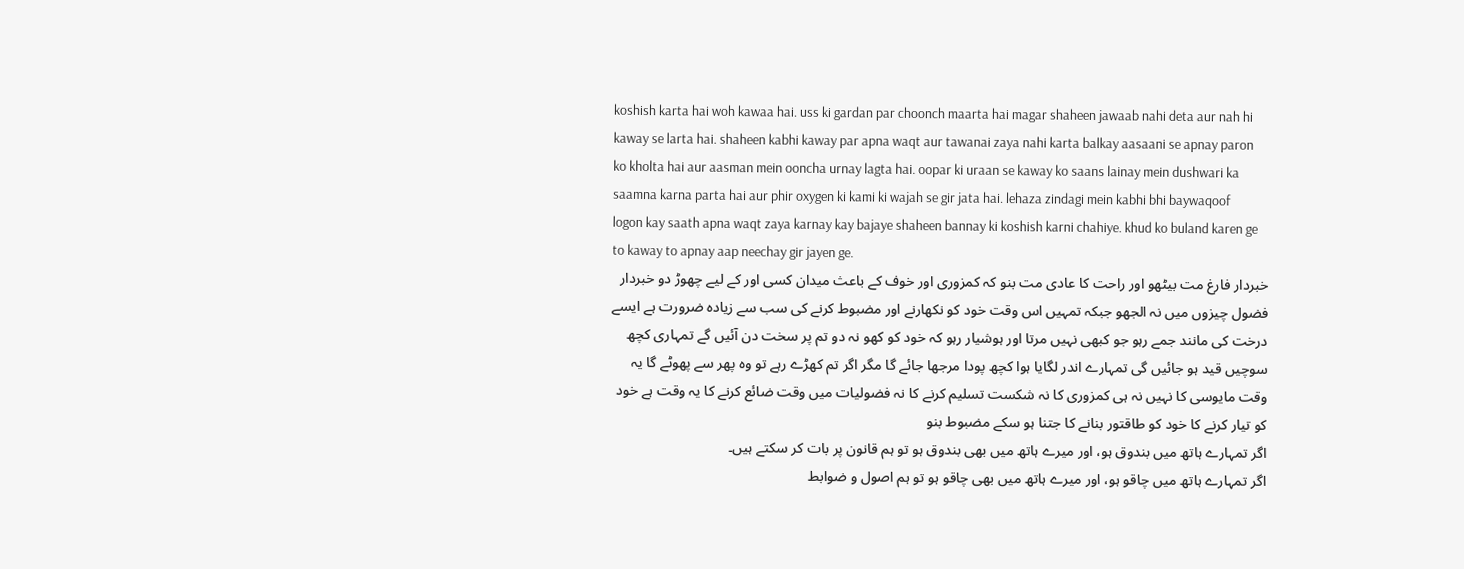koshish karta hai woh kawaa hai. uss ki gardan par choonch maarta hai magar shaheen jawaab nahi deta aur nah hi kaway se larta hai. shaheen kabhi kaway par apna waqt aur tawanai zaya nahi karta balkay aasaani se apnay paron ko kholta hai aur aasman mein ooncha urnay lagta hai. oopar ki uraan se kaway ko saans lainay mein dushwari ka saamna karna parta hai aur phir oxygen ki kami ki wajah se gir jata hai. lehaza zindagi mein kabhi bhi baywaqoof logon kay saath apna waqt zaya karnay kay bajaye shaheen bannay ki koshish karni chahiye. khud ko buland karen ge to kaway to apnay aap neechay gir jayen ge.
خبردار فارغ مت بیٹھو اور راحت کا عادی مت بنو کہ کمزوری اور خوف کے باعث میدان کسی اور کے لیے چھوڑ دو خبردار فضول چیزوں میں نہ الجھو جبکہ تمہیں اس وقت خود کو نکھارنے اور مضبوط کرنے کی سب سے زیادہ ضرورت ہے ایسے درخت کی مانند جمے رہو جو کبھی نہیں مرتا اور ہوشیار رہو کہ خود کو کھو نہ دو تم پر سخت دن آئیں گے تمہاری کچھ سوچیں قید ہو جائیں گی تمہارے اندر لگایا ہوا کچھ پودا مرجھا جائے گا مگر اگر تم کھڑے رہے تو وہ پھر سے پھوٹے گا یہ وقت مایوسی کا نہیں نہ ہی کمزوری کا نہ شکست تسلیم کرنے کا نہ فضولیات میں وقت ضائع کرنے کا یہ وقت ہے خود کو تیار کرنے کا خود کو طاقتور بنانے کا جتنا ہو سکے مضبوط بنو
اگر تمہارے ہاتھ میں بندوق ہو، اور میرے ہاتھ میں بھی بندوق ہو تو ہم قانون پر بات کر سکتے ہیں۔
اگر تمہارے ہاتھ میں چاقو ہو، اور میرے ہاتھ میں بھی چاقو ہو تو ہم اصول و ضوابط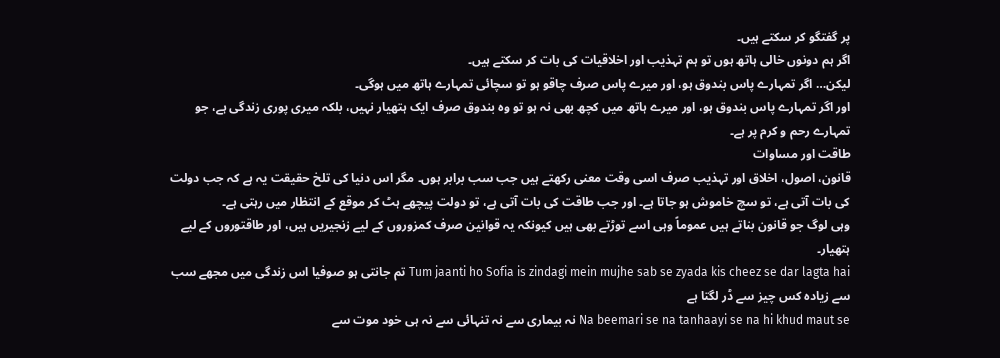پر گفتگو کر سکتے ہیں۔
اگر ہم دونوں خالی ہاتھ ہوں تو ہم تہذیب اور اخلاقیات کی بات کر سکتے ہیں۔
لیکن… اگر تمہارے پاس بندوق ہو، اور میرے پاس صرف چاقو ہو تو سچائی تمہارے ہاتھ میں ہوگی۔
اور اگر تمہارے پاس بندوق ہو، اور میرے ہاتھ میں کچھ بھی نہ ہو تو وہ بندوق صرف ایک ہتھیار نہیں، بلکہ میری پوری زندگی ہے، جو تمہارے رحم و کرم پر ہے۔
طاقت اور مساوات
قانون، اصول، اخلاق اور تہذیب صرف اسی وقت معنی رکھتے ہیں جب سب برابر ہوں۔ مگر اس دنیا کی تلخ حقیقت یہ ہے کہ جب دولت کی بات آتی ہے، تو سچ خاموش ہو جاتا ہے۔ اور جب طاقت کی بات آتی ہے، تو دولت پیچھے ہٹ کر موقع کے انتظار میں رہتی ہے۔
وہی لوگ جو قانون بناتے ہیں عموماً وہی اسے توڑتے بھی ہیں کیونکہ یہ قوانین صرف کمزوروں کے لیے زنجیریں ہیں، اور طاقتوروں کے لیے ہتھیار۔
Tum jaanti ho Sofia is zindagi mein mujhe sab se zyada kis cheez se dar lagta hai تم جانتی ہو صوفیا اس زندگی میں مجھے سب سے زیادہ کس چیز سے ڈر لگتا ہے
Na beemari se na tanhaayi se na hi khud maut se نہ بیماری سے نہ تنہائی سے نہ ہی خود موت سے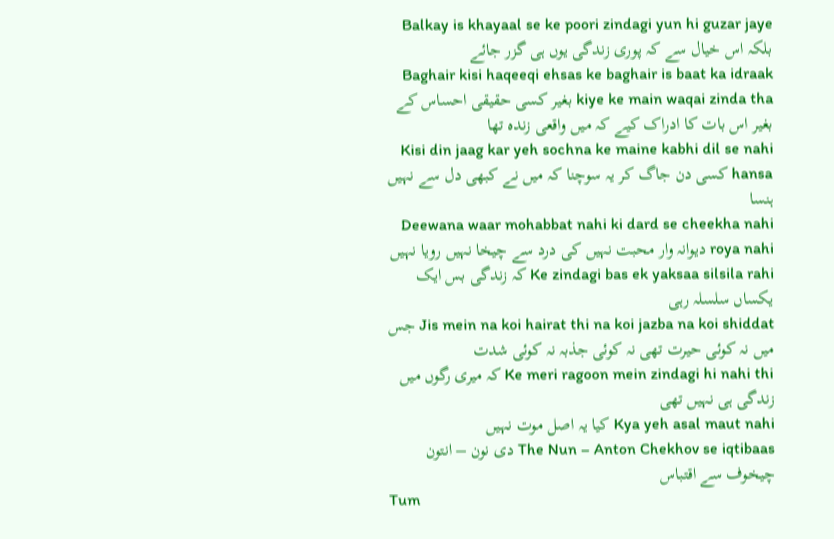Balkay is khayaal se ke poori zindagi yun hi guzar jaye بلکہ اس خیال سے کہ پوری زندگی یوں ہی گزر جائے
Baghair kisi haqeeqi ehsas ke baghair is baat ka idraak kiye ke main waqai zinda tha بغیر کسی حقیقی احساس کے بغیر اس بات کا ادراک کیے کہ میں واقعی زندہ تھا
Kisi din jaag kar yeh sochna ke maine kabhi dil se nahi hansa کسی دن جاگ کر یہ سوچنا کہ میں نے کبھی دل سے نہیں ہنسا
Deewana waar mohabbat nahi ki dard se cheekha nahi roya nahi دیوانہ وار محبت نہیں کی درد سے چیخا نہیں رویا نہیں
Ke zindagi bas ek yaksaa silsila rahi کہ زندگی بس ایک یکساں سلسلہ رہی
Jis mein na koi hairat thi na koi jazba na koi shiddat جس میں نہ کوئی حیرت تھی نہ کوئی جذبہ نہ کوئی شدت
Ke meri ragoon mein zindagi hi nahi thi کہ میری رگوں میں زندگی ہی نہیں تھی
Kya yeh asal maut nahi کیا یہ اصل موت نہیں
The Nun – Anton Chekhov se iqtibaas دی نون – انتون چیخوف سے اقتباس
Tum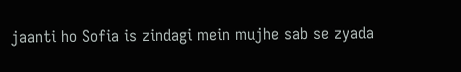jaanti ho Sofia is zindagi mein mujhe sab se zyada